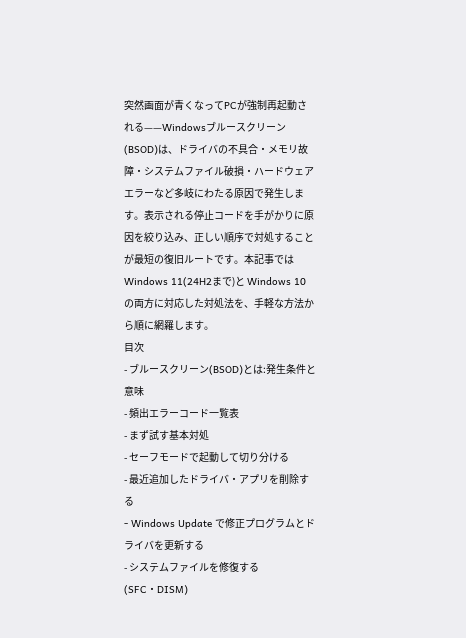突然画面が青くなってPCが強制再起動される——Windowsブルースクリーン(BSOD)は、ドライバの不具合・メモリ故障・システムファイル破損・ハードウェアエラーなど多岐にわたる原因で発生します。表示される停止コードを手がかりに原因を絞り込み、正しい順序で対処することが最短の復旧ルートです。本記事では Windows 11(24H2まで)と Windows 10 の両方に対応した対処法を、手軽な方法から順に網羅します。
目次
- ブルースクリーン(BSOD)とは:発生条件と意味
- 頻出エラーコード一覧表
- まず試す基本対処
- セーフモードで起動して切り分ける
- 最近追加したドライバ・アプリを削除する
- Windows Update で修正プログラムとドライバを更新する
- システムファイルを修復する(SFC・DISM)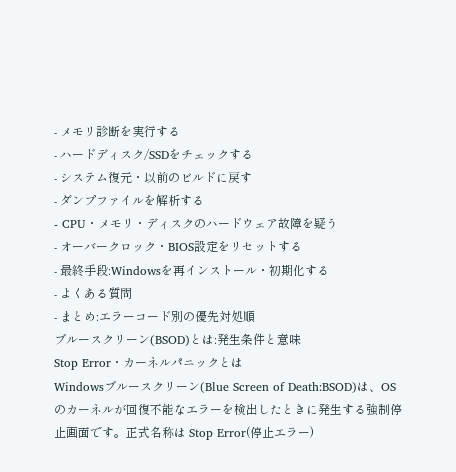- メモリ診断を実行する
- ハードディスク/SSDをチェックする
- システム復元・以前のビルドに戻す
- ダンプファイルを解析する
- CPU・メモリ・ディスクのハードウェア故障を疑う
- オーバークロック・BIOS設定をリセットする
- 最終手段:Windowsを再インストール・初期化する
- よくある質問
- まとめ:エラーコード別の優先対処順
ブルースクリーン(BSOD)とは:発生条件と意味
Stop Error・カーネルパニックとは
Windowsブルースクリーン(Blue Screen of Death:BSOD)は、OSのカーネルが回復不能なエラーを検出したときに発生する強制停止画面です。正式名称は Stop Error(停止エラー)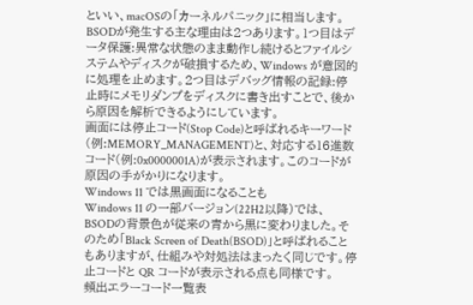といい、macOSの「カーネルパニック」に相当します。
BSODが発生する主な理由は2つあります。1つ目はデータ保護:異常な状態のまま動作し続けるとファイルシステムやディスクが破損するため、Windows が意図的に処理を止めます。2つ目はデバッグ情報の記録:停止時にメモリダンプをディスクに書き出すことで、後から原因を解析できるようにしています。
画面には停止コード(Stop Code)と呼ばれるキーワード(例:MEMORY_MANAGEMENT)と、対応する16進数コード(例:0x0000001A)が表示されます。このコードが原因の手がかりになります。
Windows 11 では黒画面になることも
Windows 11 の一部バージョン(22H2以降)では、BSODの背景色が従来の青から黒に変わりました。そのため「Black Screen of Death(BSOD)」と呼ばれることもありますが、仕組みや対処法はまったく同じです。停止コードと QR コードが表示される点も同様です。
頻出エラーコード一覧表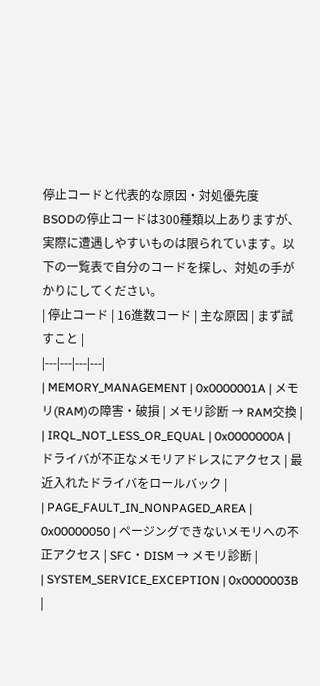停止コードと代表的な原因・対処優先度
BSODの停止コードは300種類以上ありますが、実際に遭遇しやすいものは限られています。以下の一覧表で自分のコードを探し、対処の手がかりにしてください。
| 停止コード | 16進数コード | 主な原因 | まず試すこと |
|---|---|---|---|
| MEMORY_MANAGEMENT | 0x0000001A | メモリ(RAM)の障害・破損 | メモリ診断 → RAM交換 |
| IRQL_NOT_LESS_OR_EQUAL | 0x0000000A | ドライバが不正なメモリアドレスにアクセス | 最近入れたドライバをロールバック |
| PAGE_FAULT_IN_NONPAGED_AREA | 0x00000050 | ページングできないメモリへの不正アクセス | SFC・DISM → メモリ診断 |
| SYSTEM_SERVICE_EXCEPTION | 0x0000003B |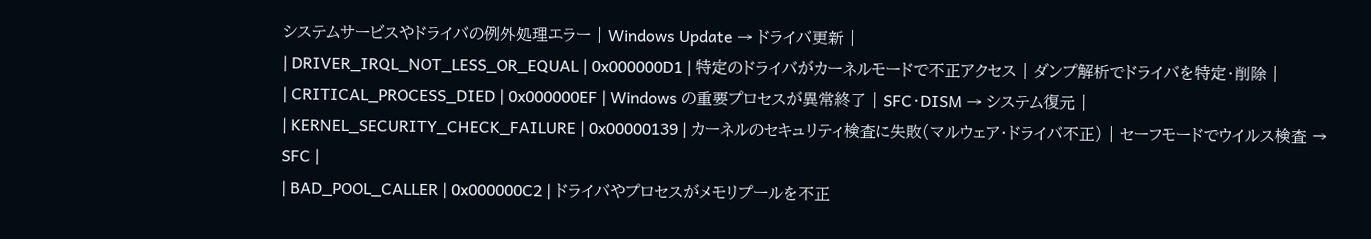システムサービスやドライバの例外処理エラー | Windows Update → ドライバ更新 |
| DRIVER_IRQL_NOT_LESS_OR_EQUAL | 0x000000D1 | 特定のドライバがカーネルモードで不正アクセス | ダンプ解析でドライバを特定・削除 |
| CRITICAL_PROCESS_DIED | 0x000000EF | Windows の重要プロセスが異常終了 | SFC・DISM → システム復元 |
| KERNEL_SECURITY_CHECK_FAILURE | 0x00000139 | カーネルのセキュリティ検査に失敗(マルウェア・ドライバ不正) | セーフモードでウイルス検査 → SFC |
| BAD_POOL_CALLER | 0x000000C2 | ドライバやプロセスがメモリプールを不正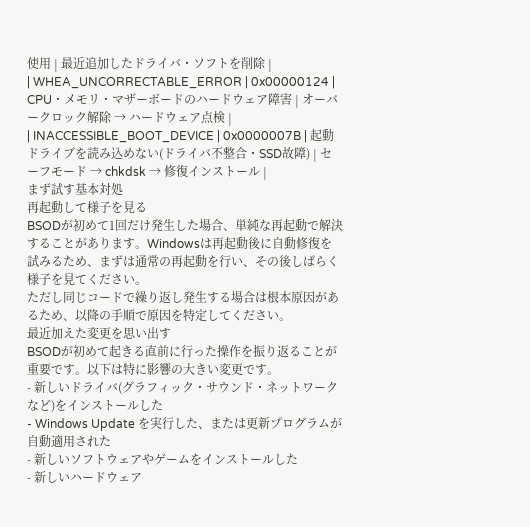使用 | 最近追加したドライバ・ソフトを削除 |
| WHEA_UNCORRECTABLE_ERROR | 0x00000124 | CPU・メモリ・マザーボードのハードウェア障害 | オーバークロック解除 → ハードウェア点検 |
| INACCESSIBLE_BOOT_DEVICE | 0x0000007B | 起動ドライブを読み込めない(ドライバ不整合・SSD故障) | セーフモード → chkdsk → 修復インストール |
まず試す基本対処
再起動して様子を見る
BSODが初めて1回だけ発生した場合、単純な再起動で解決することがあります。Windowsは再起動後に自動修復を試みるため、まずは通常の再起動を行い、その後しばらく様子を見てください。
ただし同じコードで繰り返し発生する場合は根本原因があるため、以降の手順で原因を特定してください。
最近加えた変更を思い出す
BSODが初めて起きる直前に行った操作を振り返ることが重要です。以下は特に影響の大きい変更です。
- 新しいドライバ(グラフィック・サウンド・ネットワークなど)をインストールした
- Windows Update を実行した、または更新プログラムが自動適用された
- 新しいソフトウェアやゲームをインストールした
- 新しいハードウェア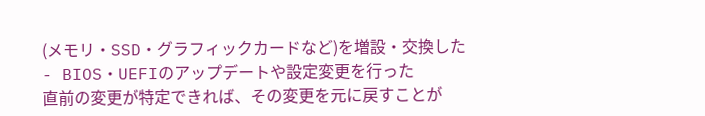(メモリ・SSD・グラフィックカードなど)を増設・交換した
- BIOS・UEFIのアップデートや設定変更を行った
直前の変更が特定できれば、その変更を元に戻すことが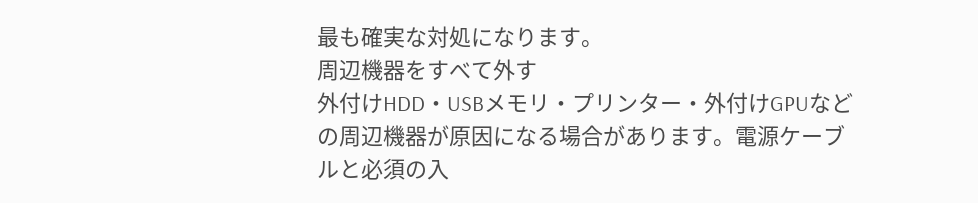最も確実な対処になります。
周辺機器をすべて外す
外付けHDD・USBメモリ・プリンター・外付けGPUなどの周辺機器が原因になる場合があります。電源ケーブルと必須の入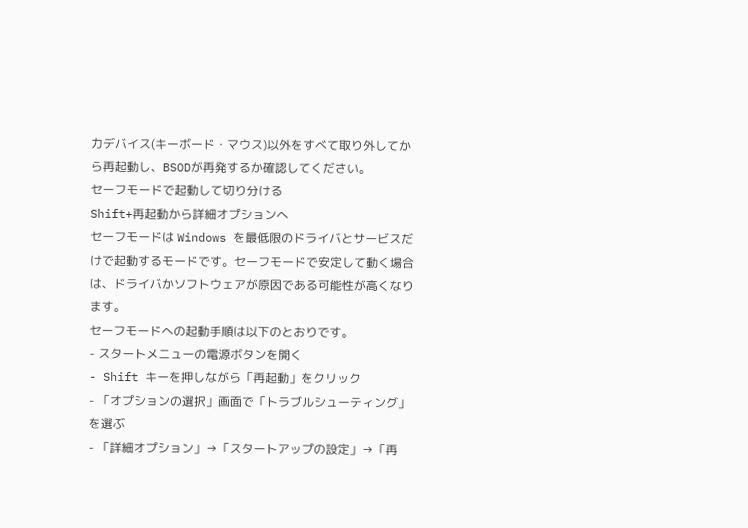力デバイス(キーボード・マウス)以外をすべて取り外してから再起動し、BSODが再発するか確認してください。
セーフモードで起動して切り分ける
Shift+再起動から詳細オプションへ
セーフモードは Windows を最低限のドライバとサービスだけで起動するモードです。セーフモードで安定して動く場合は、ドライバかソフトウェアが原因である可能性が高くなります。
セーフモードへの起動手順は以下のとおりです。
- スタートメニューの電源ボタンを開く
- Shift キーを押しながら「再起動」をクリック
- 「オプションの選択」画面で「トラブルシューティング」を選ぶ
- 「詳細オプション」→「スタートアップの設定」→「再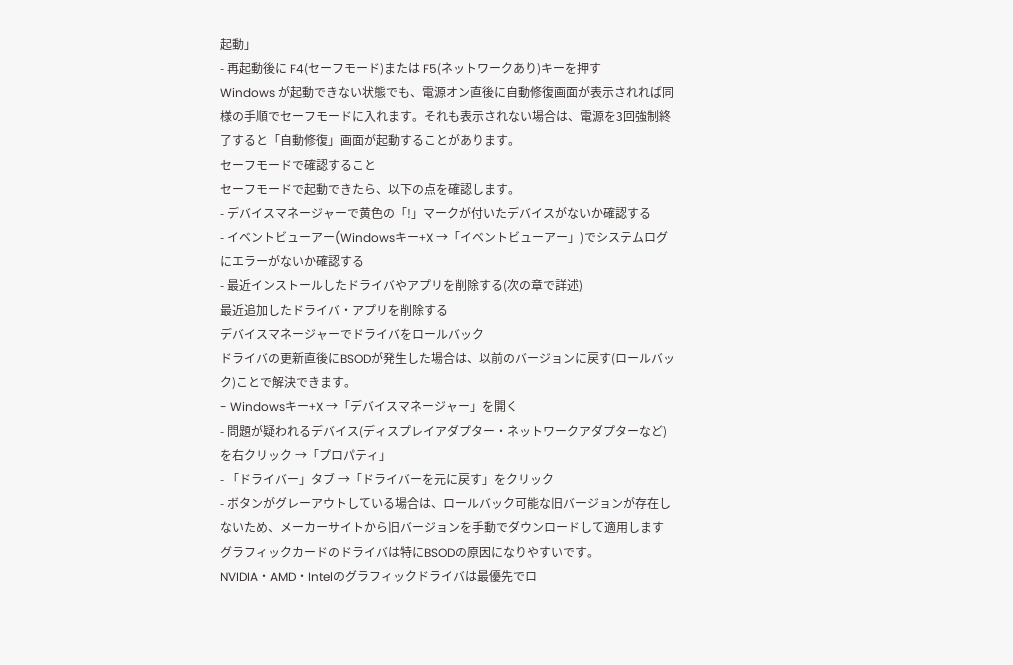起動」
- 再起動後に F4(セーフモード)または F5(ネットワークあり)キーを押す
Windows が起動できない状態でも、電源オン直後に自動修復画面が表示されれば同様の手順でセーフモードに入れます。それも表示されない場合は、電源を3回強制終了すると「自動修復」画面が起動することがあります。
セーフモードで確認すること
セーフモードで起動できたら、以下の点を確認します。
- デバイスマネージャーで黄色の「!」マークが付いたデバイスがないか確認する
- イベントビューアー(Windowsキー+X →「イベントビューアー」)でシステムログにエラーがないか確認する
- 最近インストールしたドライバやアプリを削除する(次の章で詳述)
最近追加したドライバ・アプリを削除する
デバイスマネージャーでドライバをロールバック
ドライバの更新直後にBSODが発生した場合は、以前のバージョンに戻す(ロールバック)ことで解決できます。
- Windowsキー+X →「デバイスマネージャー」を開く
- 問題が疑われるデバイス(ディスプレイアダプター・ネットワークアダプターなど)を右クリック →「プロパティ」
- 「ドライバー」タブ →「ドライバーを元に戻す」をクリック
- ボタンがグレーアウトしている場合は、ロールバック可能な旧バージョンが存在しないため、メーカーサイトから旧バージョンを手動でダウンロードして適用します
グラフィックカードのドライバは特にBSODの原因になりやすいです。NVIDIA・AMD・Intelのグラフィックドライバは最優先でロ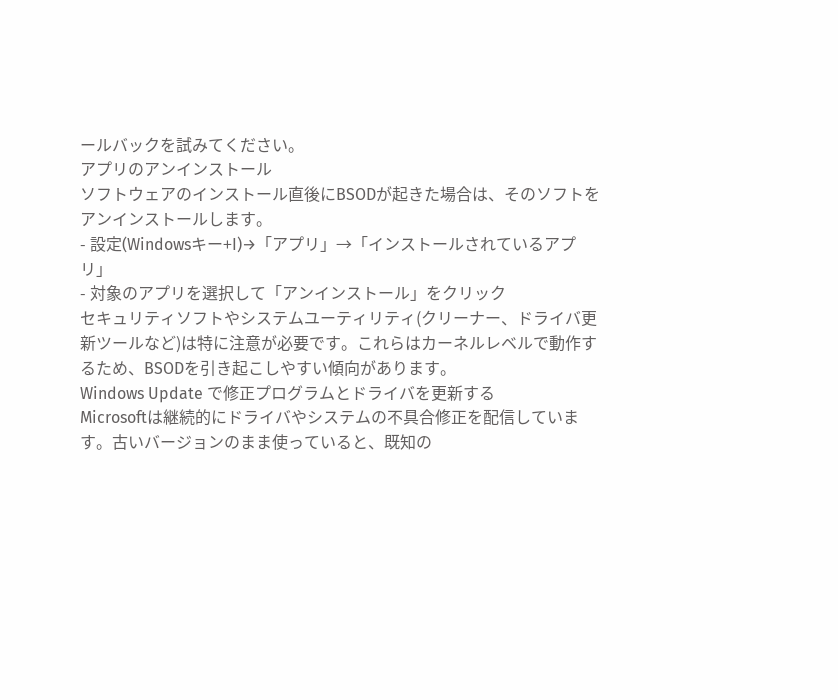ールバックを試みてください。
アプリのアンインストール
ソフトウェアのインストール直後にBSODが起きた場合は、そのソフトをアンインストールします。
- 設定(Windowsキー+I)→「アプリ」→「インストールされているアプリ」
- 対象のアプリを選択して「アンインストール」をクリック
セキュリティソフトやシステムユーティリティ(クリーナー、ドライバ更新ツールなど)は特に注意が必要です。これらはカーネルレベルで動作するため、BSODを引き起こしやすい傾向があります。
Windows Update で修正プログラムとドライバを更新する
Microsoftは継続的にドライバやシステムの不具合修正を配信しています。古いバージョンのまま使っていると、既知の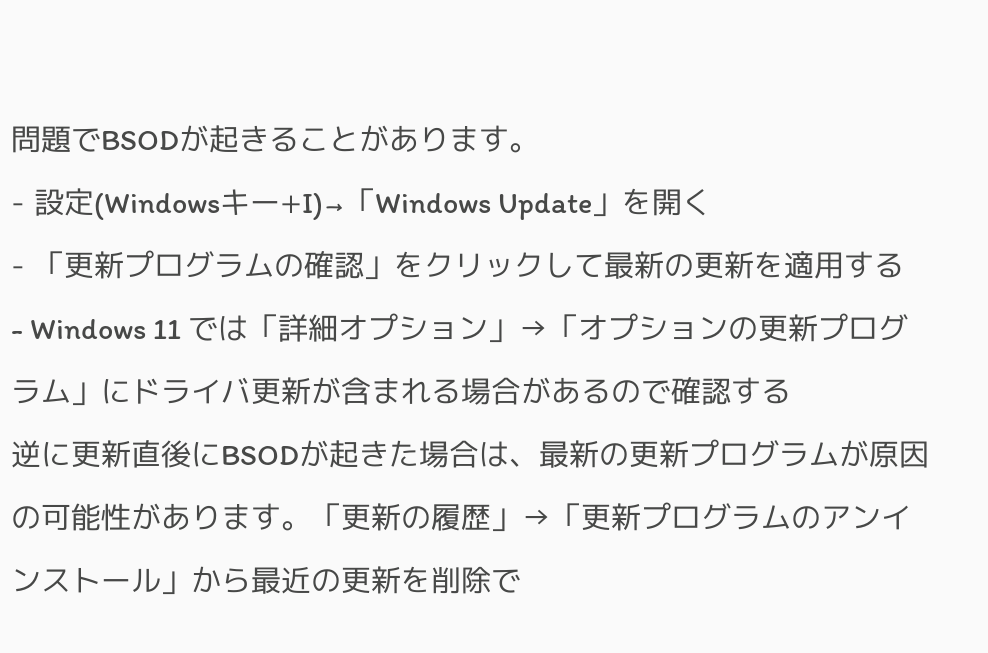問題でBSODが起きることがあります。
- 設定(Windowsキー+I)→「Windows Update」を開く
- 「更新プログラムの確認」をクリックして最新の更新を適用する
- Windows 11 では「詳細オプション」→「オプションの更新プログラム」にドライバ更新が含まれる場合があるので確認する
逆に更新直後にBSODが起きた場合は、最新の更新プログラムが原因の可能性があります。「更新の履歴」→「更新プログラムのアンインストール」から最近の更新を削除で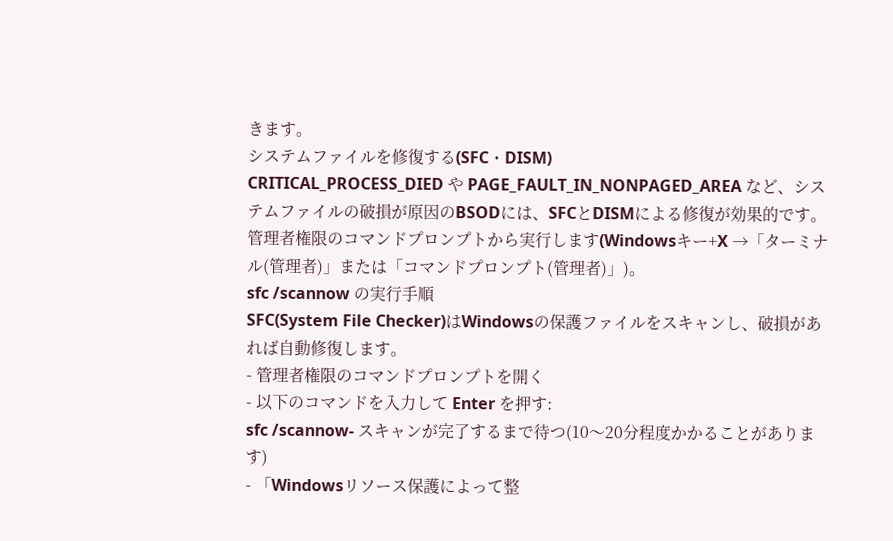きます。
システムファイルを修復する(SFC・DISM)
CRITICAL_PROCESS_DIED や PAGE_FAULT_IN_NONPAGED_AREA など、システムファイルの破損が原因のBSODには、SFCとDISMによる修復が効果的です。管理者権限のコマンドプロンプトから実行します(Windowsキー+X →「ターミナル(管理者)」または「コマンドプロンプト(管理者)」)。
sfc /scannow の実行手順
SFC(System File Checker)はWindowsの保護ファイルをスキャンし、破損があれば自動修復します。
- 管理者権限のコマンドプロンプトを開く
- 以下のコマンドを入力して Enter を押す:
sfc /scannow- スキャンが完了するまで待つ(10〜20分程度かかることがあります)
- 「Windowsリソース保護によって整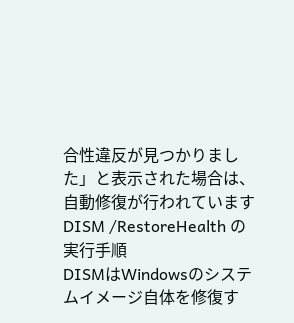合性違反が見つかりました」と表示された場合は、自動修復が行われています
DISM /RestoreHealth の実行手順
DISMはWindowsのシステムイメージ自体を修復す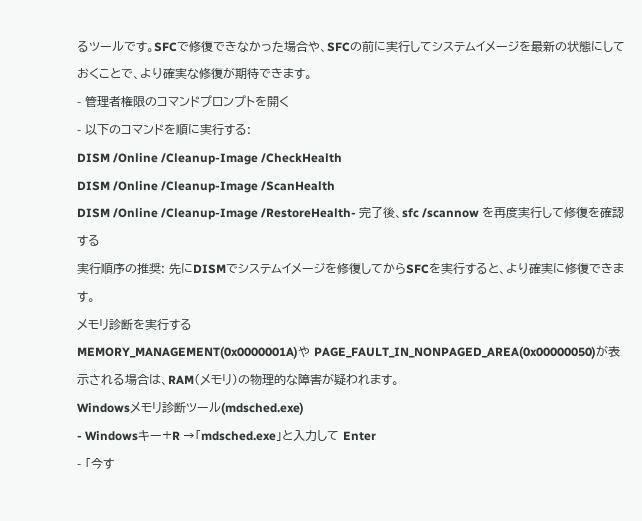るツールです。SFCで修復できなかった場合や、SFCの前に実行してシステムイメージを最新の状態にしておくことで、より確実な修復が期待できます。
- 管理者権限のコマンドプロンプトを開く
- 以下のコマンドを順に実行する:
DISM /Online /Cleanup-Image /CheckHealth
DISM /Online /Cleanup-Image /ScanHealth
DISM /Online /Cleanup-Image /RestoreHealth- 完了後、sfc /scannow を再度実行して修復を確認する
実行順序の推奨: 先にDISMでシステムイメージを修復してからSFCを実行すると、より確実に修復できます。
メモリ診断を実行する
MEMORY_MANAGEMENT(0x0000001A)や PAGE_FAULT_IN_NONPAGED_AREA(0x00000050)が表示される場合は、RAM(メモリ)の物理的な障害が疑われます。
Windowsメモリ診断ツール(mdsched.exe)
- Windowsキー+R →「mdsched.exe」と入力して Enter
- 「今す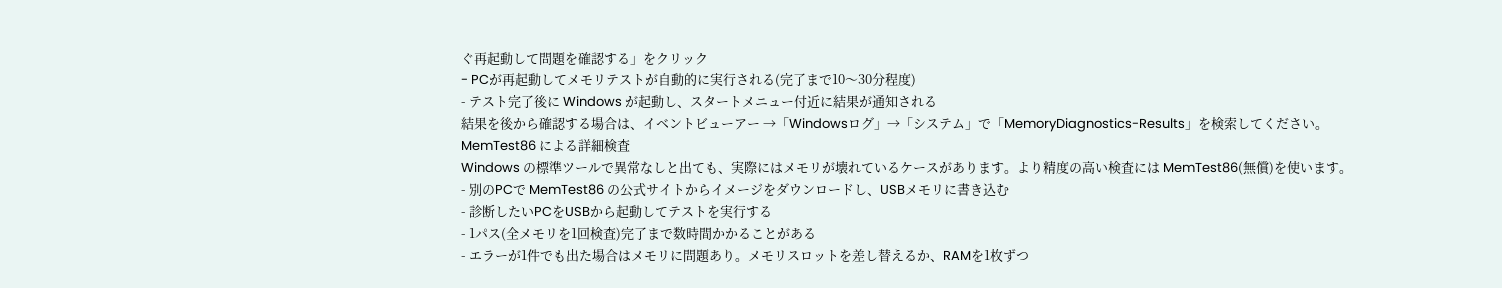ぐ再起動して問題を確認する」をクリック
- PCが再起動してメモリテストが自動的に実行される(完了まで10〜30分程度)
- テスト完了後に Windows が起動し、スタートメニュー付近に結果が通知される
結果を後から確認する場合は、イベントビューアー →「Windowsログ」→「システム」で「MemoryDiagnostics-Results」を検索してください。
MemTest86 による詳細検査
Windows の標準ツールで異常なしと出ても、実際にはメモリが壊れているケースがあります。より精度の高い検査には MemTest86(無償)を使います。
- 別のPCで MemTest86 の公式サイトからイメージをダウンロードし、USBメモリに書き込む
- 診断したいPCをUSBから起動してテストを実行する
- 1パス(全メモリを1回検査)完了まで数時間かかることがある
- エラーが1件でも出た場合はメモリに問題あり。メモリスロットを差し替えるか、RAMを1枚ずつ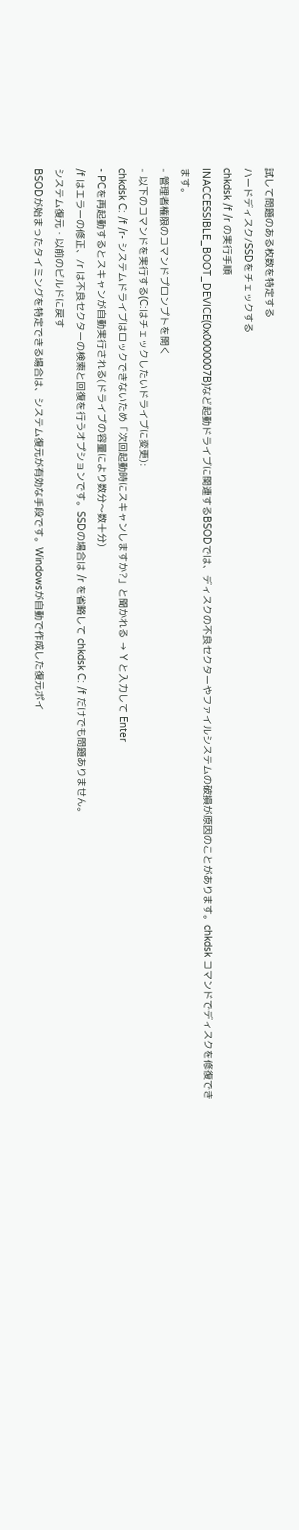試して問題のある枚数を特定する
ハードディスク/SSDをチェックする
chkdsk /f /r の実行手順
INACCESSIBLE_BOOT_DEVICE(0x0000007B)など起動ドライブに関連するBSODでは、ディスクの不良セクターやファイルシステムの破損が原因のことがあります。chkdsk コマンドでディスクを修復できます。
- 管理者権限のコマンドプロンプトを開く
- 以下のコマンドを実行する(C:はチェックしたいドライブに変更):
chkdsk C: /f /r- システムドライブはロックできないため「次回起動時にスキャンしますか?」と聞かれる → Y と入力して Enter
- PCを再起動するとスキャンが自動実行される(ドライブの容量により数分〜数十分)
/f はエラーの修正、/r は不良セクターの検索と回復を行うオプションです。SSDの場合は /r を省略して chkdsk C: /f だけでも問題ありません。
システム復元・以前のビルドに戻す
BSODが始まったタイミングを特定できる場合は、システム復元が有効な手段です。Windowsが自動で作成した復元ポイ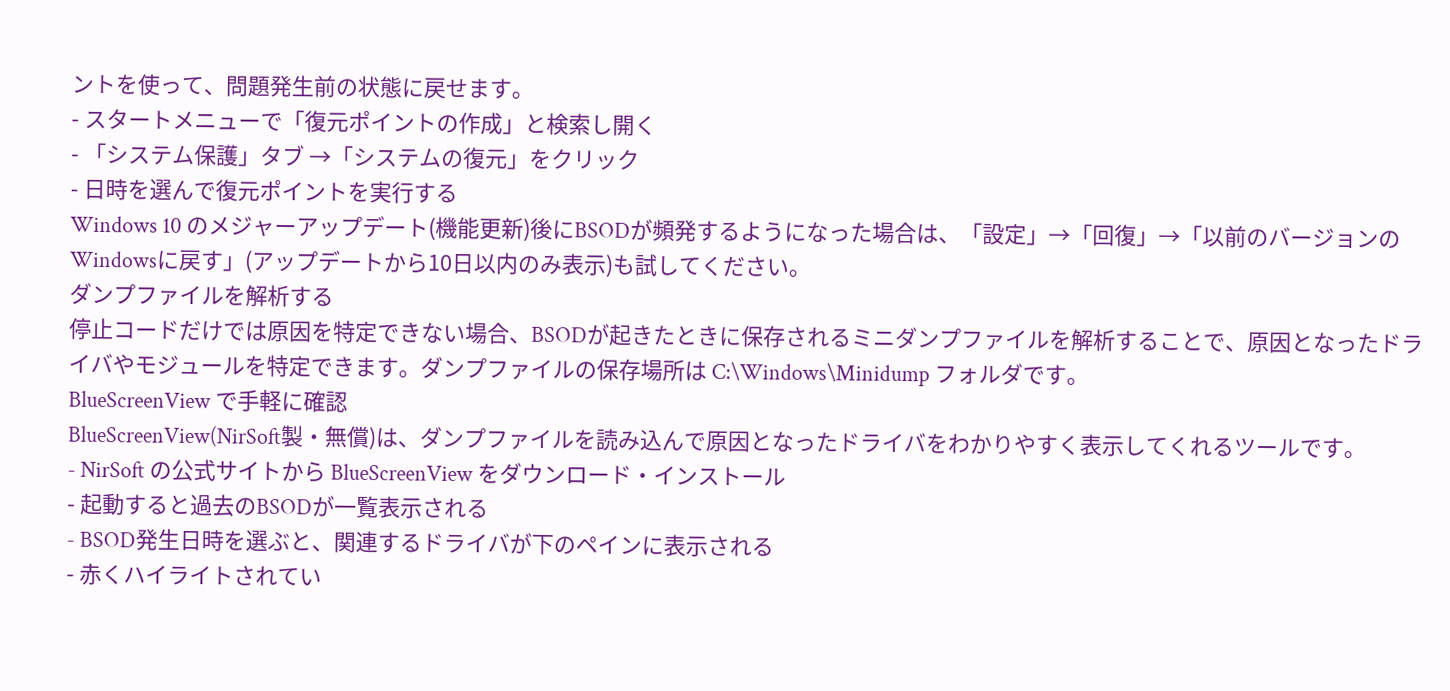ントを使って、問題発生前の状態に戻せます。
- スタートメニューで「復元ポイントの作成」と検索し開く
- 「システム保護」タブ →「システムの復元」をクリック
- 日時を選んで復元ポイントを実行する
Windows 10 のメジャーアップデート(機能更新)後にBSODが頻発するようになった場合は、「設定」→「回復」→「以前のバージョンのWindowsに戻す」(アップデートから10日以内のみ表示)も試してください。
ダンプファイルを解析する
停止コードだけでは原因を特定できない場合、BSODが起きたときに保存されるミニダンプファイルを解析することで、原因となったドライバやモジュールを特定できます。ダンプファイルの保存場所は C:\Windows\Minidump フォルダです。
BlueScreenView で手軽に確認
BlueScreenView(NirSoft製・無償)は、ダンプファイルを読み込んで原因となったドライバをわかりやすく表示してくれるツールです。
- NirSoft の公式サイトから BlueScreenView をダウンロード・インストール
- 起動すると過去のBSODが一覧表示される
- BSOD発生日時を選ぶと、関連するドライバが下のペインに表示される
- 赤くハイライトされてい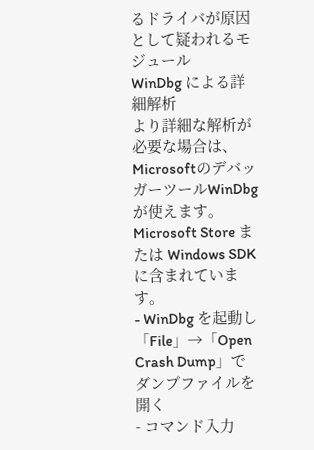るドライバが原因として疑われるモジュール
WinDbg による詳細解析
より詳細な解析が必要な場合は、MicrosoftのデバッガーツールWinDbgが使えます。Microsoft Store または Windows SDK に含まれています。
- WinDbg を起動し「File」→「Open Crash Dump」でダンプファイルを開く
- コマンド入力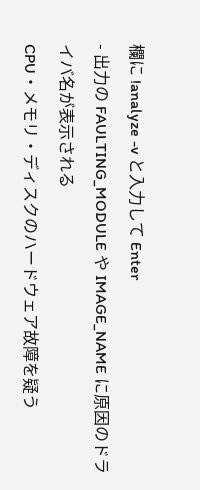欄に !analyze -v と入力して Enter
- 出力の FAULTING_MODULE や IMAGE_NAME に原因のドライバ名が表示される
CPU・メモリ・ディスクのハードウェア故障を疑う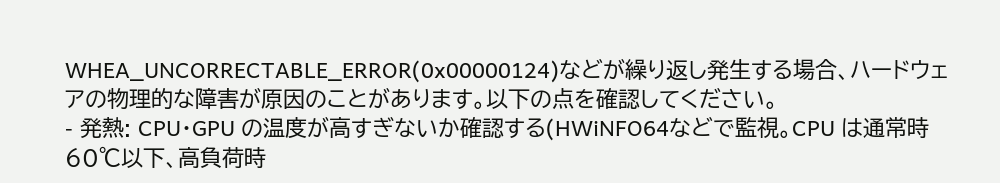WHEA_UNCORRECTABLE_ERROR(0x00000124)などが繰り返し発生する場合、ハードウェアの物理的な障害が原因のことがあります。以下の点を確認してください。
- 発熱: CPU・GPU の温度が高すぎないか確認する(HWiNFO64などで監視。CPU は通常時 60℃以下、高負荷時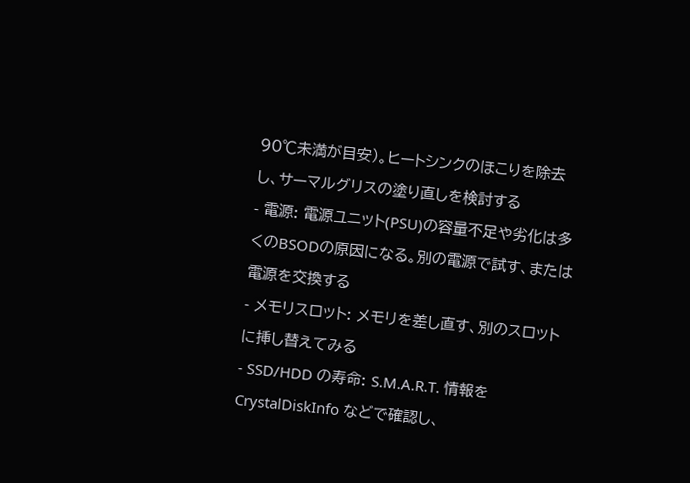90℃未満が目安)。ヒートシンクのほこりを除去し、サーマルグリスの塗り直しを検討する
- 電源: 電源ユニット(PSU)の容量不足や劣化は多くのBSODの原因になる。別の電源で試す、または電源を交換する
- メモリスロット: メモリを差し直す、別のスロットに挿し替えてみる
- SSD/HDD の寿命: S.M.A.R.T. 情報を CrystalDiskInfo などで確認し、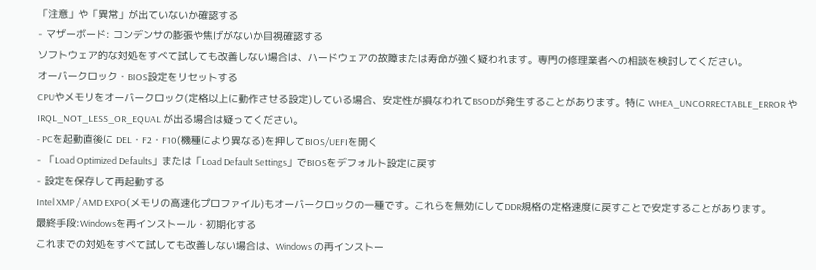「注意」や「異常」が出ていないか確認する
- マザーボード: コンデンサの膨張や焦げがないか目視確認する
ソフトウェア的な対処をすべて試しても改善しない場合は、ハードウェアの故障または寿命が強く疑われます。専門の修理業者への相談を検討してください。
オーバークロック・BIOS設定をリセットする
CPUやメモリをオーバークロック(定格以上に動作させる設定)している場合、安定性が損なわれてBSODが発生することがあります。特に WHEA_UNCORRECTABLE_ERROR や IRQL_NOT_LESS_OR_EQUAL が出る場合は疑ってください。
- PCを起動直後に DEL・F2・F10(機種により異なる)を押してBIOS/UEFIを開く
- 「Load Optimized Defaults」または「Load Default Settings」でBIOSをデフォルト設定に戻す
- 設定を保存して再起動する
Intel XMP / AMD EXPO(メモリの高速化プロファイル)もオーバークロックの一種です。これらを無効にしてDDR規格の定格速度に戻すことで安定することがあります。
最終手段:Windowsを再インストール・初期化する
これまでの対処をすべて試しても改善しない場合は、Windows の再インストー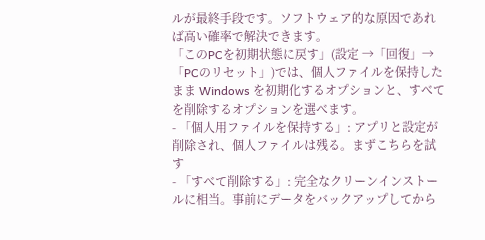ルが最終手段です。ソフトウェア的な原因であれば高い確率で解決できます。
「このPCを初期状態に戻す」(設定 →「回復」→「PCのリセット」)では、個人ファイルを保持したまま Windows を初期化するオプションと、すべてを削除するオプションを選べます。
- 「個人用ファイルを保持する」: アプリと設定が削除され、個人ファイルは残る。まずこちらを試す
- 「すべて削除する」: 完全なクリーンインストールに相当。事前にデータをバックアップしてから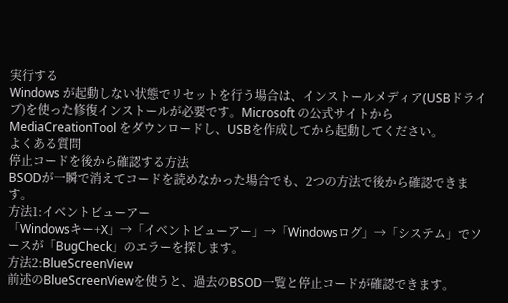実行する
Windows が起動しない状態でリセットを行う場合は、インストールメディア(USBドライブ)を使った修復インストールが必要です。Microsoft の公式サイトから MediaCreationTool をダウンロードし、USBを作成してから起動してください。
よくある質問
停止コードを後から確認する方法
BSODが一瞬で消えてコードを読めなかった場合でも、2つの方法で後から確認できます。
方法1:イベントビューアー
「Windowsキー+X」→「イベントビューアー」→「Windowsログ」→「システム」でソースが「BugCheck」のエラーを探します。
方法2:BlueScreenView
前述のBlueScreenViewを使うと、過去のBSOD一覧と停止コードが確認できます。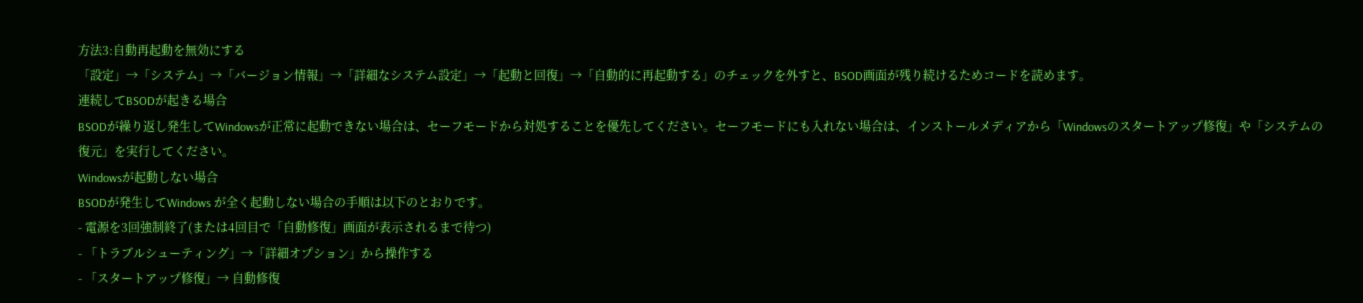方法3:自動再起動を無効にする
「設定」→「システム」→「バージョン情報」→「詳細なシステム設定」→「起動と回復」→「自動的に再起動する」のチェックを外すと、BSOD画面が残り続けるためコードを読めます。
連続してBSODが起きる場合
BSODが繰り返し発生してWindowsが正常に起動できない場合は、セーフモードから対処することを優先してください。セーフモードにも入れない場合は、インストールメディアから「Windowsのスタートアップ修復」や「システムの復元」を実行してください。
Windowsが起動しない場合
BSODが発生してWindows が全く起動しない場合の手順は以下のとおりです。
- 電源を3回強制終了(または4回目で「自動修復」画面が表示されるまで待つ)
- 「トラブルシューティング」→「詳細オプション」から操作する
- 「スタートアップ修復」→ 自動修復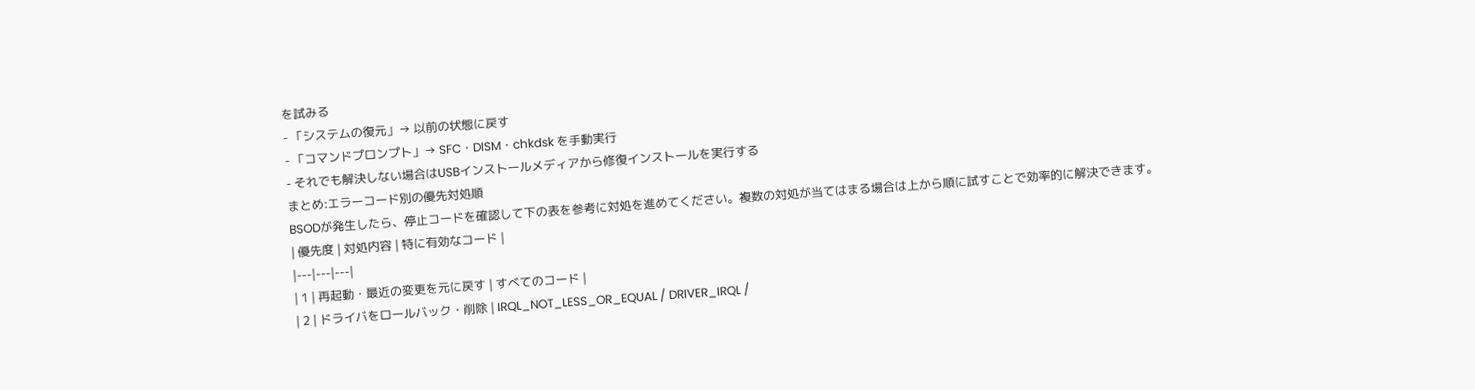を試みる
- 「システムの復元」→ 以前の状態に戻す
- 「コマンドプロンプト」→ SFC・DISM・chkdsk を手動実行
- それでも解決しない場合はUSBインストールメディアから修復インストールを実行する
まとめ:エラーコード別の優先対処順
BSODが発生したら、停止コードを確認して下の表を参考に対処を進めてください。複数の対処が当てはまる場合は上から順に試すことで効率的に解決できます。
| 優先度 | 対処内容 | 特に有効なコード |
|---|---|---|
| 1 | 再起動・最近の変更を元に戻す | すべてのコード |
| 2 | ドライバをロールバック・削除 | IRQL_NOT_LESS_OR_EQUAL / DRIVER_IRQL /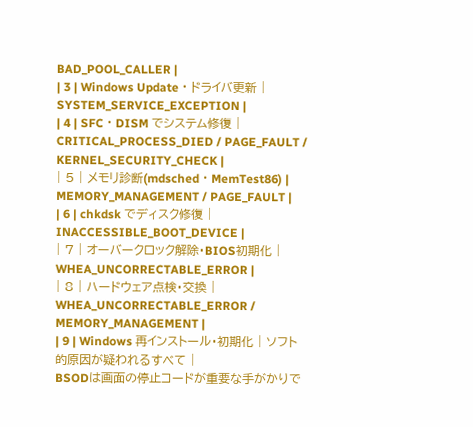BAD_POOL_CALLER |
| 3 | Windows Update・ドライバ更新 | SYSTEM_SERVICE_EXCEPTION |
| 4 | SFC・DISM でシステム修復 | CRITICAL_PROCESS_DIED / PAGE_FAULT / KERNEL_SECURITY_CHECK |
| 5 | メモリ診断(mdsched・MemTest86) | MEMORY_MANAGEMENT / PAGE_FAULT |
| 6 | chkdsk でディスク修復 | INACCESSIBLE_BOOT_DEVICE |
| 7 | オーバークロック解除・BIOS初期化 | WHEA_UNCORRECTABLE_ERROR |
| 8 | ハードウェア点検・交換 | WHEA_UNCORRECTABLE_ERROR / MEMORY_MANAGEMENT |
| 9 | Windows 再インストール・初期化 | ソフト的原因が疑われるすべて |
BSODは画面の停止コードが重要な手がかりで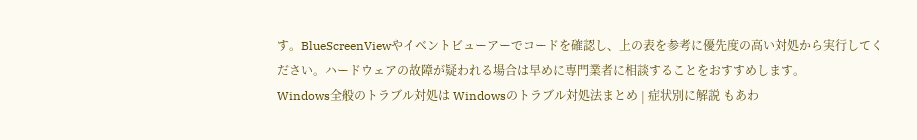す。BlueScreenViewやイベントビューアーでコードを確認し、上の表を参考に優先度の高い対処から実行してください。ハードウェアの故障が疑われる場合は早めに専門業者に相談することをおすすめします。
Windows全般のトラブル対処は Windowsのトラブル対処法まとめ | 症状別に解説 もあわ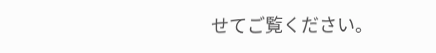せてご覧ください。